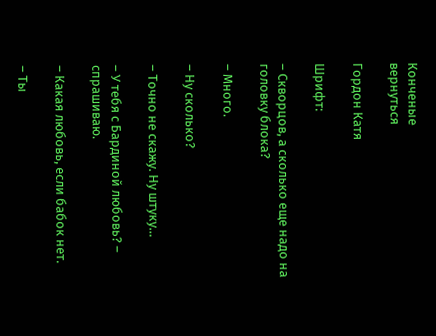Конченые
вернуться

Гордон Катя

Шрифт:

– Скворцов, а сколько еще надо на головку блока?

– Много.

– Ну сколько?

– Точно не скажу. Ну штуку…

– У тебя с Бардиной любовь? – спрашиваю.

– Какая любовь, если бабок нет.

– Ты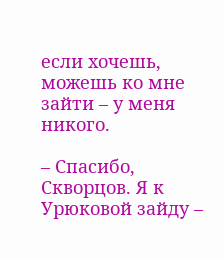если хочешь, можешь ко мне зайти – у меня никого.

– Спасибо, Скворцов. Я к Урюковой зайду –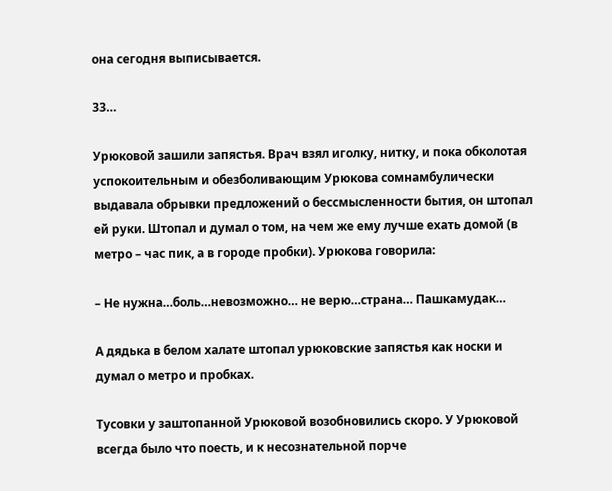она сегодня выписывается.

33…

Урюковой зашили запястья. Врач взял иголку, нитку, и пока обколотая успокоительным и обезболивающим Урюкова сомнамбулически выдавала обрывки предложений о бессмысленности бытия, он штопал ей руки. Штопал и думал о том, на чем же ему лучше ехать домой (в метро – час пик, а в городе пробки). Урюкова говорила:

– Не нужна…боль…невозможно… не верю…страна… Пашкамудак…

А дядька в белом халате штопал урюковские запястья как носки и думал о метро и пробках.

Тусовки у заштопанной Урюковой возобновились скоро. У Урюковой всегда было что поесть, и к несознательной порче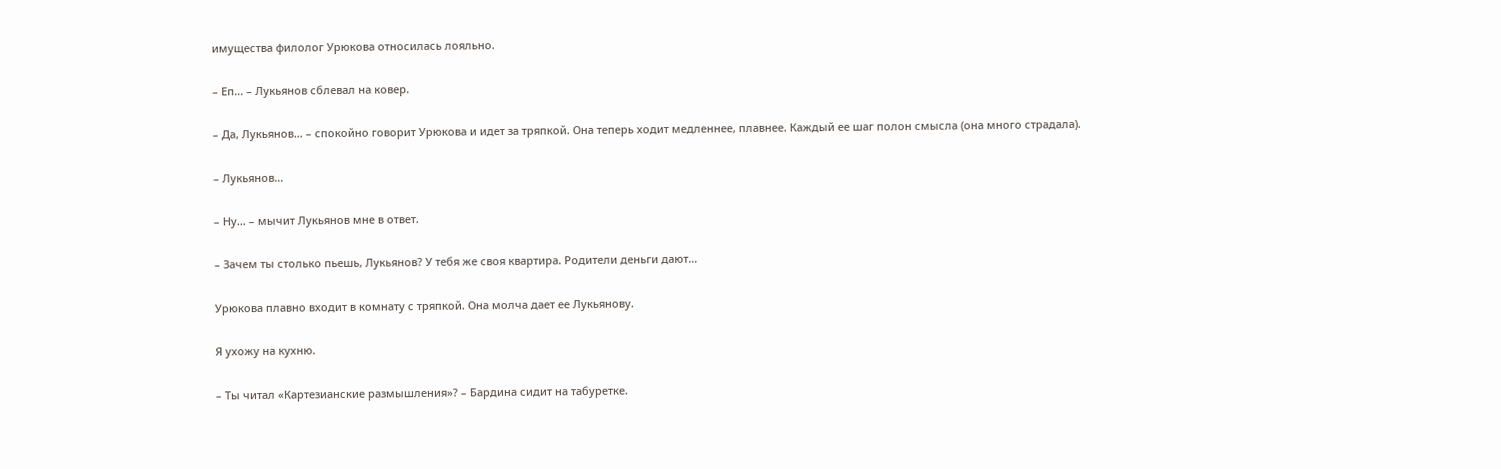имущества филолог Урюкова относилась лояльно.

– Еп… – Лукьянов сблевал на ковер.

– Да, Лукьянов… – спокойно говорит Урюкова и идет за тряпкой. Она теперь ходит медленнее, плавнее. Каждый ее шаг полон смысла (она много страдала).

– Лукьянов…

– Ну… – мычит Лукьянов мне в ответ.

– Зачем ты столько пьешь, Лукьянов? У тебя же своя квартира. Родители деньги дают…

Урюкова плавно входит в комнату с тряпкой. Она молча дает ее Лукьянову.

Я ухожу на кухню.

– Ты читал «Картезианские размышления»? – Бардина сидит на табуретке.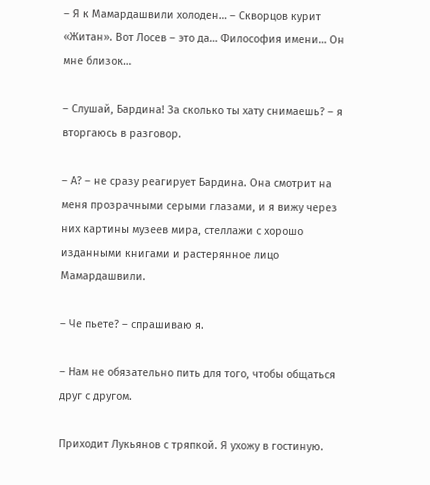– Я к Мамардашвили холоден… – Скворцов курит «Житан». Вот Лосев – это да… Философия имени… Он мне близок…

– Слушай, Бардина! За сколько ты хату снимаешь? – я вторгаюсь в разговор.

– А? – не сразу реагирует Бардина. Она смотрит на меня прозрачными серыми глазами, и я вижу через них картины музеев мира, стеллажи с хорошо изданными книгами и растерянное лицо Мамардашвили.

– Че пьете? – спрашиваю я.

– Нам не обязательно пить для того, чтобы общаться друг с другом.

Приходит Лукьянов с тряпкой. Я ухожу в гостиную.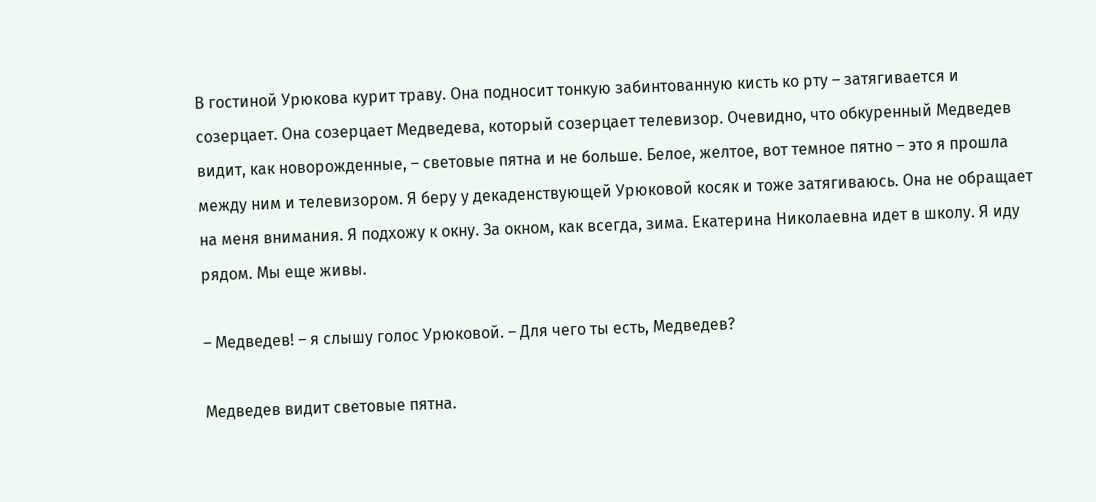В гостиной Урюкова курит траву. Она подносит тонкую забинтованную кисть ко рту – затягивается и созерцает. Она созерцает Медведева, который созерцает телевизор. Очевидно, что обкуренный Медведев видит, как новорожденные, – световые пятна и не больше. Белое, желтое, вот темное пятно – это я прошла между ним и телевизором. Я беру у декаденствующей Урюковой косяк и тоже затягиваюсь. Она не обращает на меня внимания. Я подхожу к окну. За окном, как всегда, зима. Екатерина Николаевна идет в школу. Я иду рядом. Мы еще живы.

– Медведев! – я слышу голос Урюковой. – Для чего ты есть, Медведев?

Медведев видит световые пятна.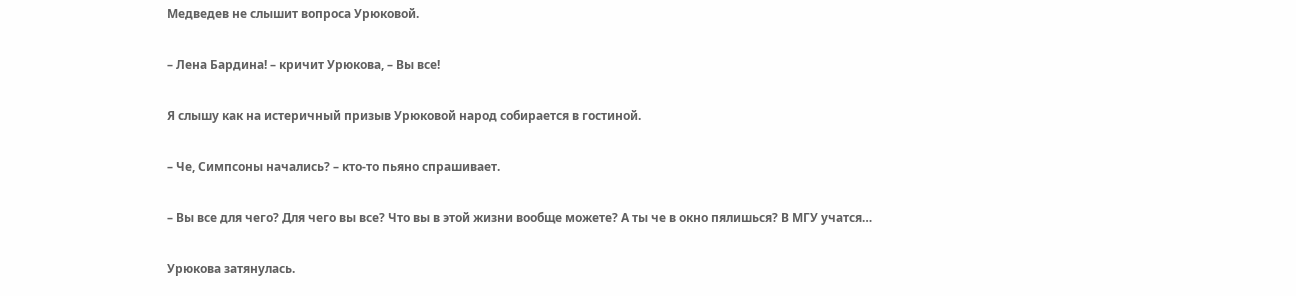Медведев не слышит вопроса Урюковой.

– Лена Бардина! – кричит Урюкова, – Вы все!

Я слышу как на истеричный призыв Урюковой народ собирается в гостиной.

– Че, Симпсоны начались? – кто-то пьяно спрашивает.

– Вы все для чего? Для чего вы все? Что вы в этой жизни вообще можете? А ты че в окно пялишься? В МГУ учатся…

Урюкова затянулась.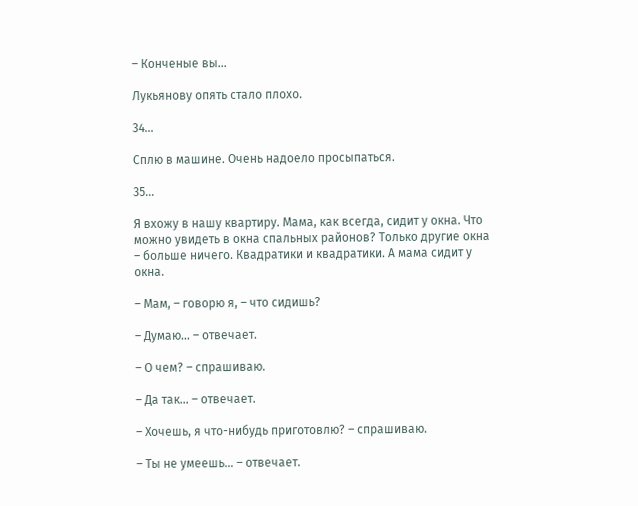– Конченые вы…

Лукьянову опять стало плохо.

34…

Сплю в машине. Очень надоело просыпаться.

35…

Я вхожу в нашу квартиру. Мама, как всегда, сидит у окна. Что можно увидеть в окна спальных районов? Только другие окна – больше ничего. Квадратики и квадратики. А мама сидит у окна.

– Мам, – говорю я, – что сидишь?

– Думаю… – отвечает.

– О чем? – спрашиваю.

– Да так… – отвечает.

– Хочешь, я что-нибудь приготовлю? – спрашиваю.

– Ты не умеешь… – отвечает.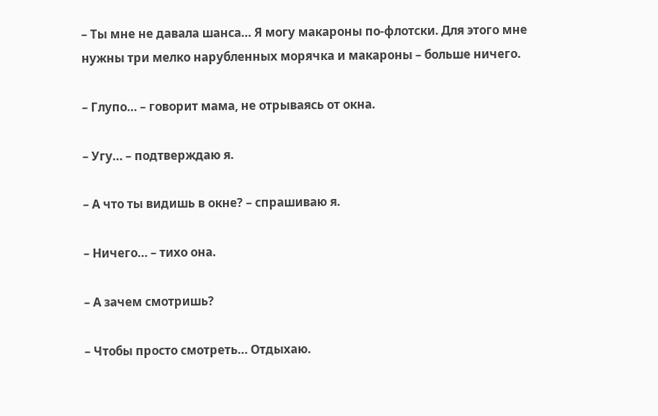– Ты мне не давала шанса… Я могу макароны по-флотски. Для этого мне нужны три мелко нарубленных морячка и макароны – больше ничего.

– Глупо… – говорит мама, не отрываясь от окна.

– Угу… – подтверждаю я.

– А что ты видишь в окне? – спрашиваю я.

– Ничего… – тихо она.

– А зачем смотришь?

– Чтобы просто смотреть… Отдыхаю.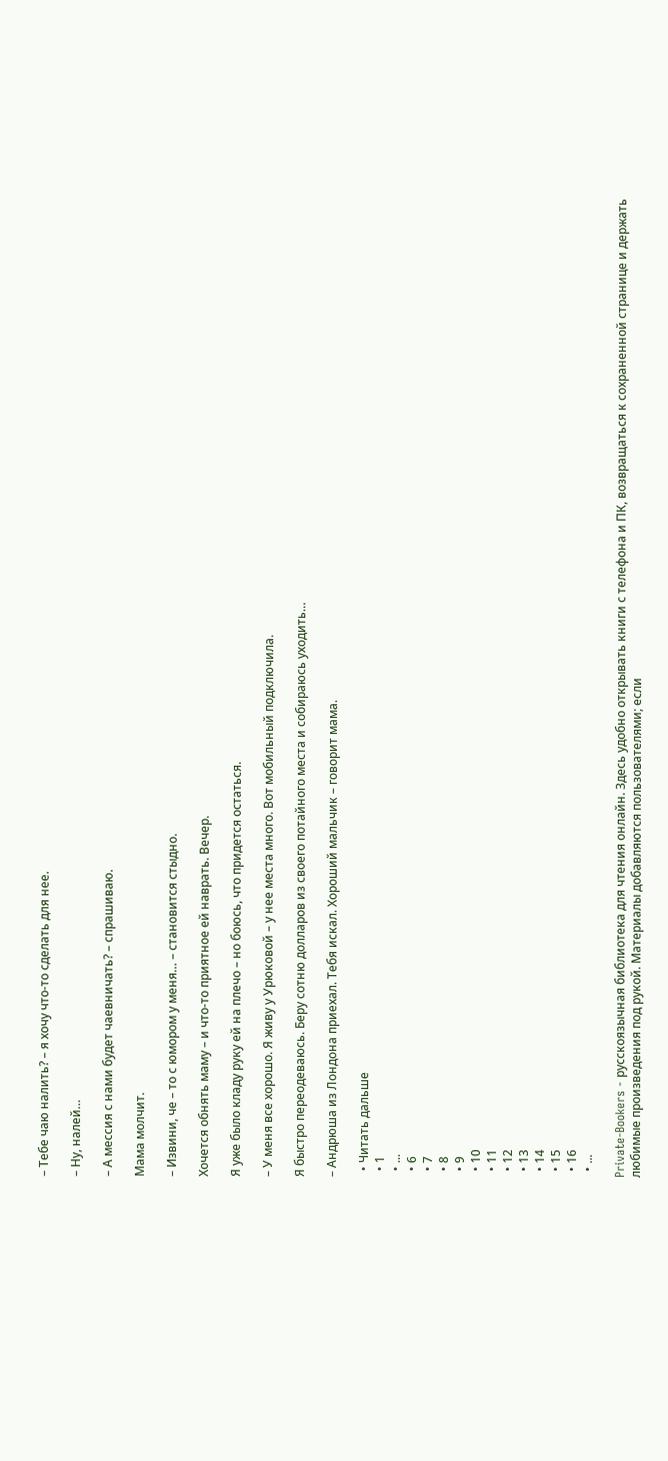– Тебе чаю налить? – я хочу что-то сделать для нее.

– Ну, налей…

– А мессия с нами будет чаевничать? – спрашиваю.

Мама молчит.

– Извини, че – то с юмором у меня… – становится стыдно.

Хочется обнять маму – и что-то приятное ей наврать. Вечер.

Я уже было кладу руку ей на плечо – но боюсь, что придется остаться.

– У меня все хорошо. Я живу у Урюковой – у нее места много. Вот мобильный подключила.

Я быстро переодеваюсь. Беру сотню долларов из своего потайного места и собираюсь уходить…

– Андрюша из Лондона приехал. Тебя искал. Хороший мальчик – говорит мама.

  • Читать дальше
  • 1
  • ...
  • 6
  • 7
  • 8
  • 9
  • 10
  • 11
  • 12
  • 13
  • 14
  • 15
  • 16
  • ...

Private-Bookers - русскоязычная библиотека для чтения онлайн. Здесь удобно открывать книги с телефона и ПК, возвращаться к сохраненной странице и держать любимые произведения под рукой. Материалы добавляются пользователями; если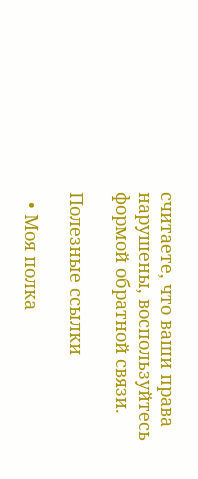считаете, что ваши права нарушены, воспользуйтесь формой обратной связи.

Полезные ссылки

  • Моя полка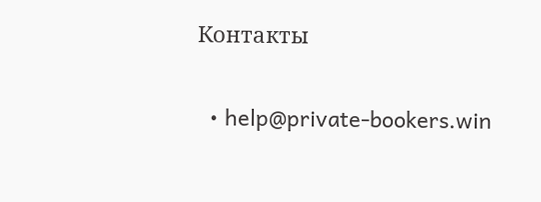Контакты

  • help@private-bookers.win